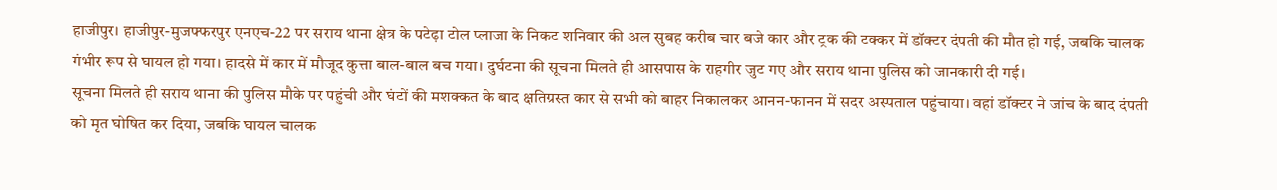हाजीपुर। हाजीपुर-मुजफ्फरपुर एनएच-22 पर सराय थाना क्षेत्र के पटेढ़ा टोल प्लाजा के निकट शनिवार की अल सुबह करीब चार बजे कार और ट्रक की टक्कर में डॉक्टर दंपती की मौत हो गई, जबकि चालक गंभीर रूप से घायल हो गया। हादसे में कार में मौजूद कुत्ता बाल-बाल बच गया। दुर्घटना की सूचना मिलते ही आसपास के राहगीर जुट गए और सराय थाना पुलिस को जानकारी दी गई।
सूचना मिलते ही सराय थाना की पुलिस मौके पर पहुंची और घंटों की मशक्कत के बाद क्षतिग्रस्त कार से सभी को बाहर निकालकर आनन-फानन में सदर अस्पताल पहुंचाया। वहां डॉक्टर ने जांच के बाद दंपती को मृत घोषित कर दिया, जबकि घायल चालक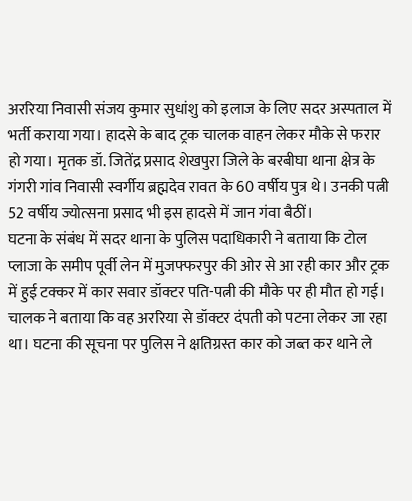अररिया निवासी संजय कुमार सुधांशु को इलाज के लिए सदर अस्पताल में भर्ती कराया गया। हादसे के बाद ट्रक चालक वाहन लेकर मौके से फरार हो गया। मृतक डॉ. जितेंद्र प्रसाद शेखपुरा जिले के बरबीघा थाना क्षेत्र के गंगरी गांव निवासी स्वर्गीय ब्रह्मदेव रावत के 60 वर्षीय पुत्र थे। उनकी पत्नी 52 वर्षीय ज्योत्सना प्रसाद भी इस हादसे में जान गंवा बैठीं।
घटना के संबंध में सदर थाना के पुलिस पदाधिकारी ने बताया कि टोल प्लाजा के समीप पूर्वी लेन में मुजफ्फरपुर की ओर से आ रही कार और ट्रक में हुई टक्कर में कार सवार डॉक्टर पति-पत्नी की मौके पर ही मौत हो गई। चालक ने बताया कि वह अररिया से डॉक्टर दंपती को पटना लेकर जा रहा था। घटना की सूचना पर पुलिस ने क्षतिग्रस्त कार को जब्त कर थाने ले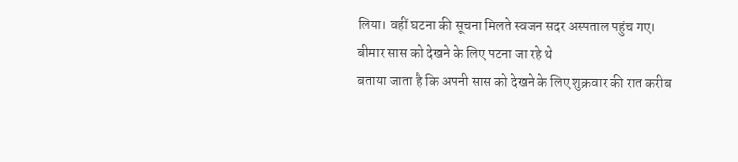लिया। वहीं घटना की सूचना मिलते स्वजन सदर अस्पताल पहुंच गए।
बीमार सास को देखने के लिए पटना जा रहे थे
बताया जाता है कि अपनी सास को देखने के लिए शुक्रवार की रात करीब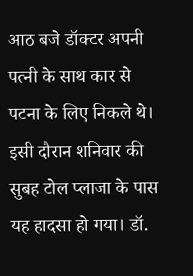आठ बजे डॉक्टर अपनी पत्नी के साथ कार से पटना के लिए निकले थे। इसी दौरान शनिवार की सुबह टोल प्लाजा के पास यह हादसा हो गया। डॉ.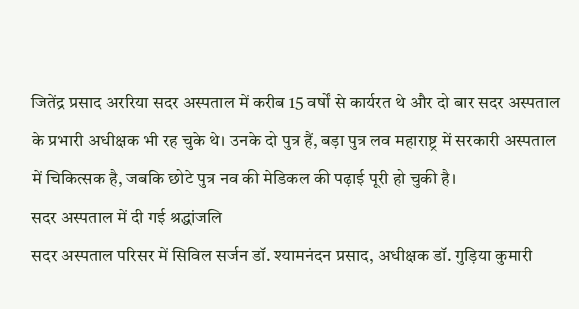जितेंद्र प्रसाद अररिया सदर अस्पताल में करीब 15 वर्षों से कार्यरत थे और दो बार सदर अस्पताल के प्रभारी अधीक्षक भी रह चुके थे। उनके दो पुत्र हैं, बड़ा पुत्र लव महाराष्ट्र में सरकारी अस्पताल में चिकित्सक है, जबकि छोटे पुत्र नव की मेडिकल की पढ़ाई पूरी हो चुकी है।
सदर अस्पताल में दी गई श्रद्धांजलि
सदर अस्पताल परिसर में सिविल सर्जन डॉ. श्यामनंदन प्रसाद, अधीक्षक डॉ. गुड़िया कुमारी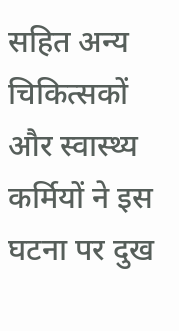सहित अन्य चिकित्सकों और स्वास्थ्य कर्मियों ने इस घटना पर दुख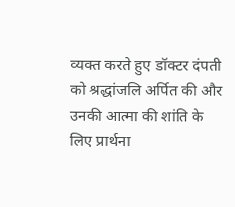व्यक्त करते हुए डॉक्टर दंपती को श्रद्धांजलि अर्पित की और उनकी आत्मा की शांति के लिए प्रार्थना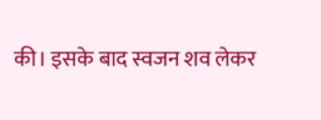की। इसके बाद स्वजन शव लेकर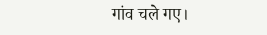गांव चले गए।